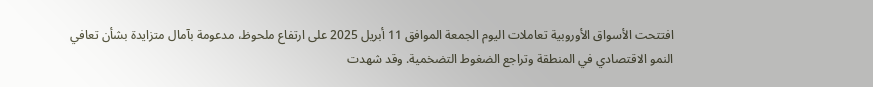افتتحت الأسواق الأوروبية تعاملات اليوم الجمعة الموافق 11 أبريل 2025 على ارتفاع ملحوظ، مدعومة بآمال متزايدة بشأن تعافي النمو الاقتصادي في المنطقة وتراجع الضغوط التضخمية. وقد شهدت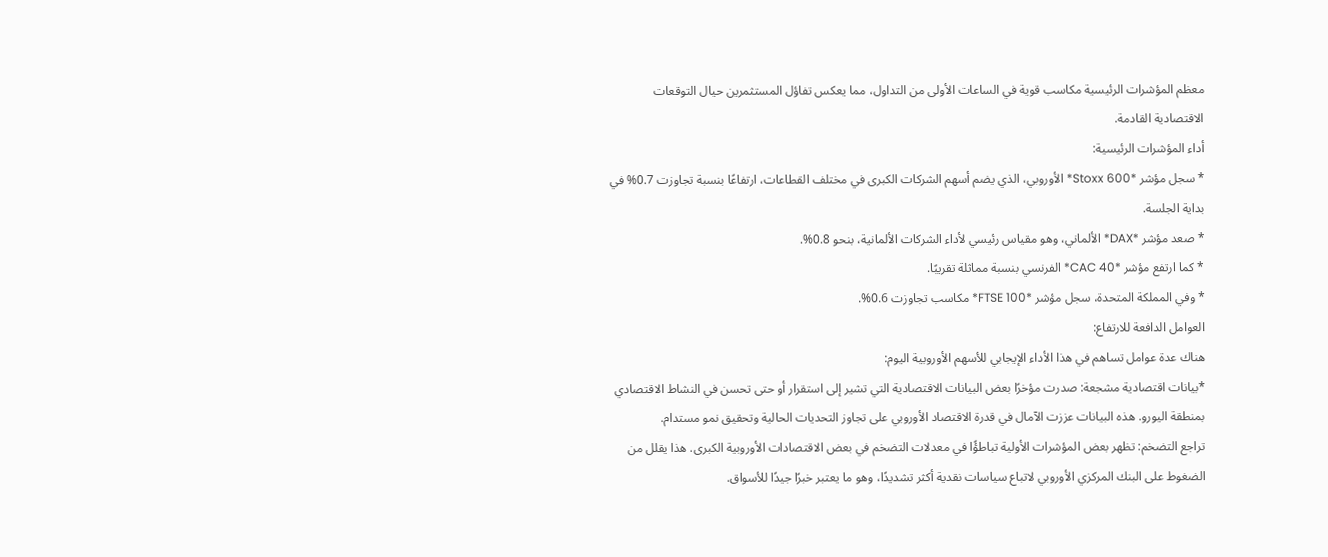معظم المؤشرات الرئيسية مكاسب قوية في الساعات الأولى من التداول، مما يعكس تفاؤل المستثمرين حيال التوقعات الاقتصادية القادمة.
أداء المؤشرات الرئيسية:
* سجل مؤشر *Stoxx 600* الأوروبي، الذي يضم أسهم الشركات الكبرى في مختلف القطاعات، ارتفاعًا بنسبة تجاوزت 0.7% في بداية الجلسة.
* صعد مؤشر *DAX* الألماني، وهو مقياس رئيسي لأداء الشركات الألمانية، بنحو 0.8%.
* كما ارتفع مؤشر *CAC 40* الفرنسي بنسبة مماثلة تقريبًا.
* وفي المملكة المتحدة، سجل مؤشر *FTSE 100* مكاسب تجاوزت 0.6%.
العوامل الدافعة للارتفاع:
هناك عدة عوامل تساهم في هذا الأداء الإيجابي للأسهم الأوروبية اليوم:
*بيانات اقتصادية مشجعة: صدرت مؤخرًا بعض البيانات الاقتصادية التي تشير إلى استقرار أو حتى تحسن في النشاط الاقتصادي بمنطقة اليورو. هذه البيانات عززت الآمال في قدرة الاقتصاد الأوروبي على تجاوز التحديات الحالية وتحقيق نمو مستدام.
تراجع التضخم: تظهر بعض المؤشرات الأولية تباطؤًا في معدلات التضخم في بعض الاقتصادات الأوروبية الكبرى. هذا يقلل من الضغوط على البنك المركزي الأوروبي لاتباع سياسات نقدية أكثر تشديدًا، وهو ما يعتبر خبرًا جيدًا للأسواق.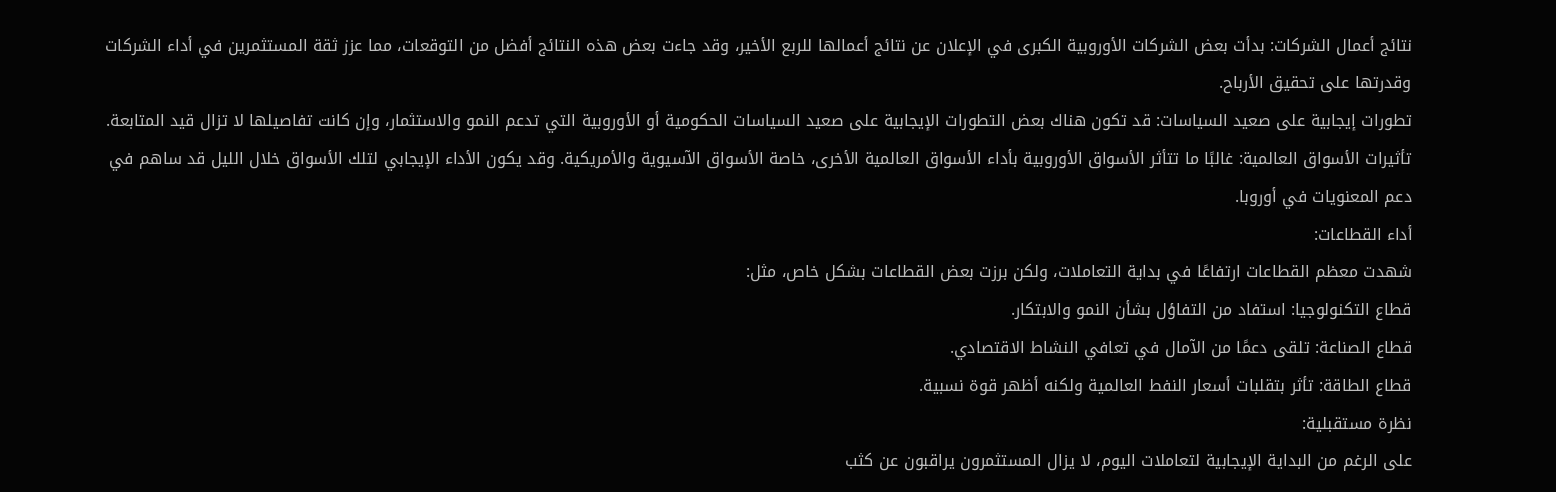نتائج أعمال الشركات: بدأت بعض الشركات الأوروبية الكبرى في الإعلان عن نتائج أعمالها للربع الأخير، وقد جاءت بعض هذه النتائج أفضل من التوقعات، مما عزز ثقة المستثمرين في أداء الشركات وقدرتها على تحقيق الأرباح.
تطورات إيجابية على صعيد السياسات: قد تكون هناك بعض التطورات الإيجابية على صعيد السياسات الحكومية أو الأوروبية التي تدعم النمو والاستثمار، وإن كانت تفاصيلها لا تزال قيد المتابعة.
تأثيرات الأسواق العالمية: غالبًا ما تتأثر الأسواق الأوروبية بأداء الأسواق العالمية الأخرى، خاصة الأسواق الآسيوية والأمريكية. وقد يكون الأداء الإيجابي لتلك الأسواق خلال الليل قد ساهم في دعم المعنويات في أوروبا.
أداء القطاعات:
شهدت معظم القطاعات ارتفاعًا في بداية التعاملات، ولكن برزت بعض القطاعات بشكل خاص، مثل:
قطاع التكنولوجيا: استفاد من التفاؤل بشأن النمو والابتكار.
قطاع الصناعة: تلقى دعمًا من الآمال في تعافي النشاط الاقتصادي.
قطاع الطاقة: تأثر بتقلبات أسعار النفط العالمية ولكنه أظهر قوة نسبية.
نظرة مستقبلية:
على الرغم من البداية الإيجابية لتعاملات اليوم، لا يزال المستثمرون يراقبون عن كثب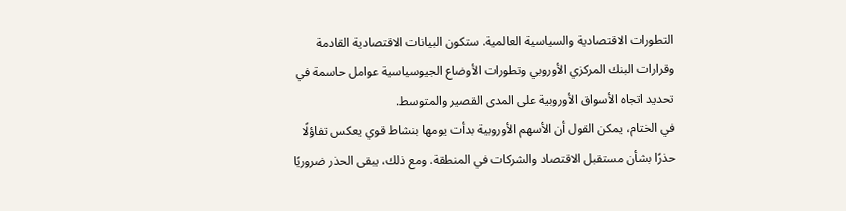التطورات الاقتصادية والسياسية العالمية. ستكون البيانات الاقتصادية القادمة وقرارات البنك المركزي الأوروبي وتطورات الأوضاع الجيوسياسية عوامل حاسمة في تحديد اتجاه الأسواق الأوروبية على المدى القصير والمتوسط.
في الختام، يمكن القول أن الأسهم الأوروبية بدأت يومها بنشاط قوي يعكس تفاؤلًا حذرًا بشأن مستقبل الاقتصاد والشركات في المنطقة. ومع ذلك، يبقى الحذر ضروريًا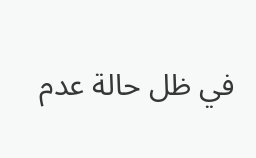في ظل حالة عدم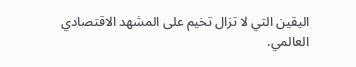اليقين التي لا تزال تخيم على المشهد الاقتصادي العالمي.